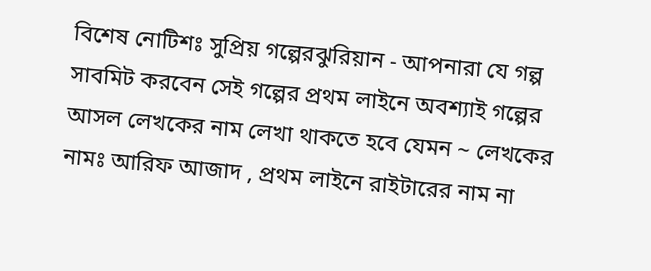বিশেষ নোটিশঃ সুপ্রিয় গল্পেরঝুরিয়ান - আপনারা যে গল্প সাবমিট করবেন সেই গল্পের প্রথম লাইনে অবশ্যাই গল্পের আসল লেখকের নাম লেখা থাকতে হবে যেমন ~ লেখকের নামঃ আরিফ আজাদ , প্রথম লাইনে রাইটারের নাম না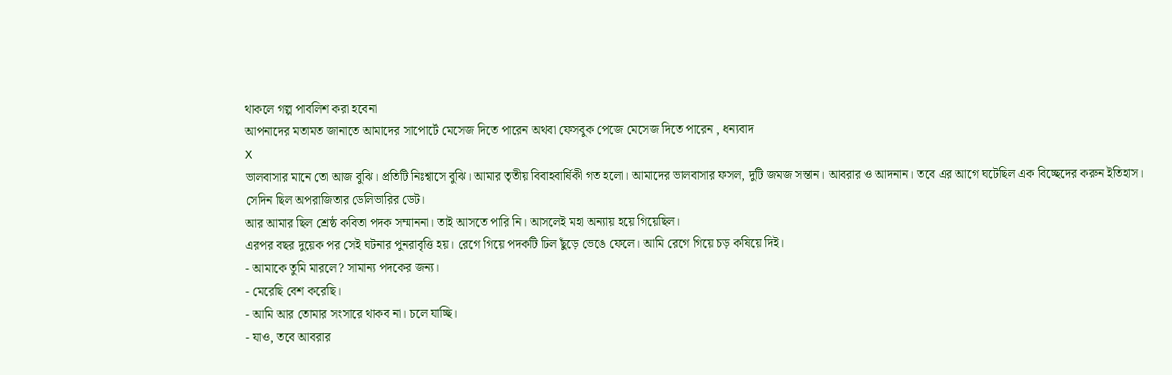থাকলে গল্প পাবলিশ করা হবেনা
আপনাদের মতামত জানাতে আমাদের সাপোর্টে মেসেজ দিতে পারেন অথবা ফেসবুক পেজে মেসেজ দিতে পারেন , ধন্যবাদ
X
ভালবাসার মানে তো আজ বুঝি। প্রতিটি নিঃশ্বাসে বুঝি। আমার তৃতীয় বিবাহবার্ষিকী গত হলো। আমাদের ভালবাসার ফসল, দুটি জমজ সন্তান। আবরার ও আদনান। তবে এর আগে ঘটেছিল এক বিচ্ছেদের করুন ইতিহাস।
সেদিন ছিল অপরাজিতার ডেলিভারির ডেট।
আর আমার ছিল শ্রেষ্ঠ কবিতা পদক সম্মাননা। তাই আসতে পারি নি। আসলেই মহা অন্যায় হয়ে গিয়েছিল।
এরপর বছর দুয়েক পর সেই ঘটনার পুনরাবৃত্তি হয়। রেগে গিয়ে পদকটি ঢিল ছুঁড়ে ভেঙে ফেলে। আমি রেগে গিয়ে চড় কষিয়ে দিই।
- আমাকে তুমি মারলে? সামান্য পদকের জন্য।
- মেরেছি বেশ করেছি।
- আমি আর তোমার সংসারে থাকব না। চলে যাচ্ছি।
- যাও, তবে আবরার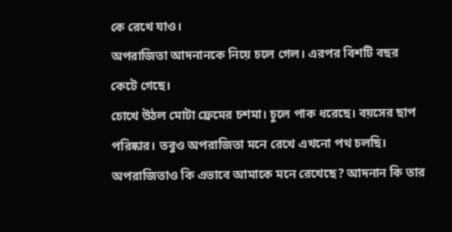কে রেখে যাও।
অপরাজিতা আদনানকে নিয়ে চলে গেল। এরপর বিশটি বছর কেটে গেছে।
চোখে উঠল মোটা ফ্রেমের চশমা। চুলে পাক ধরেছে। বয়সের ছাপ পরিষ্কার। তবুও অপরাজিতা মনে রেখে এখনো পথ চলছি।
অপরাজিতাও কি এভাবে আমাকে মনে রেখেছে? আদনান কি তার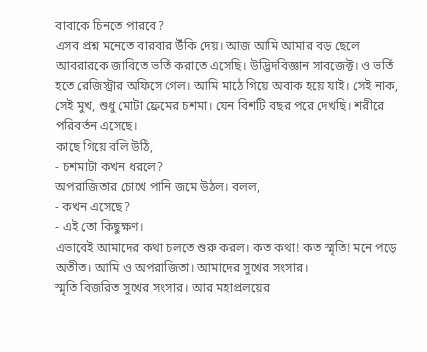বাবাকে চিনতে পারবে?
এসব প্রশ্ন মনেতে বারবার উঁকি দেয়। আজ আমি আমার বড় ছেলে আবরারকে জাবিতে ভর্তি করাতে এসেছি। উদ্ভিদবিজ্ঞান সাবজেক্ট। ও ভর্তি হতে রেজিস্ট্রার অফিসে গেল। আমি মাঠে গিয়ে অবাক হয়ে যাই। সেই নাক, সেই মুখ, শুধু মোটা ফ্রেমের চশমা। যেন বিশটি বছর পরে দেখছি। শরীরে পরিবর্তন এসেছে।
কাছে গিয়ে বলি উঠি,
- চশমাটা কখন ধরলে?
অপরাজিতার চোখে পানি জমে উঠল। বলল,
- কখন এসেছে?
- এই তো কিছুক্ষণ।
এভাবেই আমাদের কথা চলতে শুরু করল। কত কথা! কত স্মৃতি! মনে পড়ে অতীত। আমি ও অপরাজিতা। আমাদের সুখের সংসার।
স্মৃতি বিজরিত সুখের সংসার। আর মহাপ্রলয়ের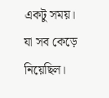একটু সময়। যা সব কেড়ে নিয়েছিল।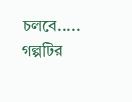চলবে.....
গল্পটির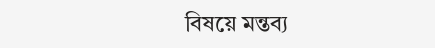বিষয়ে মন্তব্য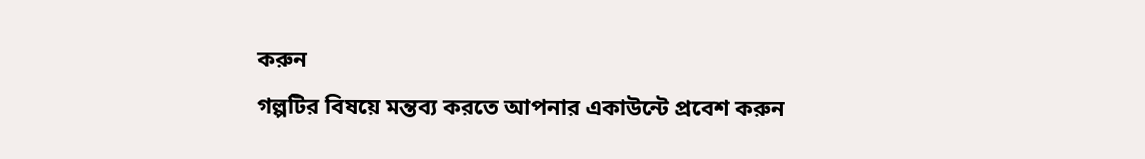করুন
গল্পটির বিষয়ে মন্তব্য করতে আপনার একাউন্টে প্রবেশ করুন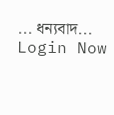... ধন্যবাদ... Login Now